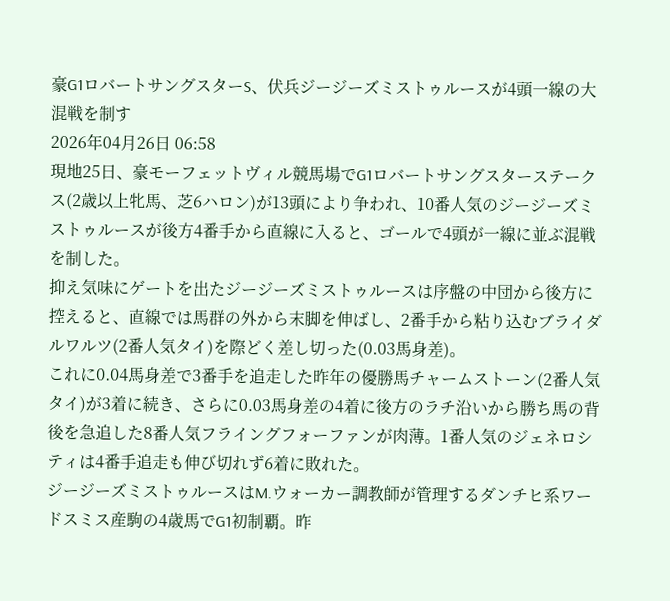豪G1ロバートサングスターS、伏兵ジージーズミストゥルースが4頭一線の大混戦を制す
2026年04月26日 06:58
現地25日、豪モーフェットヴィル競馬場でG1ロバートサングスターステークス(2歳以上牝馬、芝6ハロン)が13頭により争われ、10番人気のジージーズミストゥルースが後方4番手から直線に入ると、ゴールで4頭が一線に並ぶ混戦を制した。
抑え気味にゲートを出たジージーズミストゥルースは序盤の中団から後方に控えると、直線では馬群の外から末脚を伸ばし、2番手から粘り込むブライダルワルツ(2番人気タイ)を際どく差し切った(0.03馬身差)。
これに0.04馬身差で3番手を追走した昨年の優勝馬チャームストーン(2番人気タイ)が3着に続き、さらに0.03馬身差の4着に後方のラチ沿いから勝ち馬の背後を急追した8番人気フライングフォーファンが肉薄。1番人気のジェネロシティは4番手追走も伸び切れず6着に敗れた。
ジージーズミストゥルースはM.ウォーカー調教師が管理するダンチヒ系ワードスミス産駒の4歳馬でG1初制覇。昨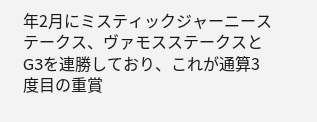年2月にミスティックジャーニーステークス、ヴァモスステークスとG3を連勝しており、これが通算3度目の重賞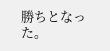勝ちとなった。